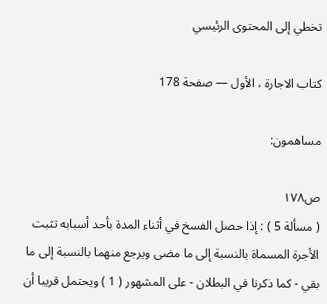تخطي إلى المحتوى الرئيسي

كتاب الاجارة ، الأول — صفحة 178

مساهمون:

ص١٧٨
( مسألة 5 ) : إذا حصل الفسخ في أثناء المدة بأحد أسبابه تثبت الأجرة المسماة بالنسبة إلى ما مضى ويرجع منهما بالنسبة إلى ما بقي - كما ذكرنا في البطلان - على المشهور ( 1 ) ويحتمل قريبا أن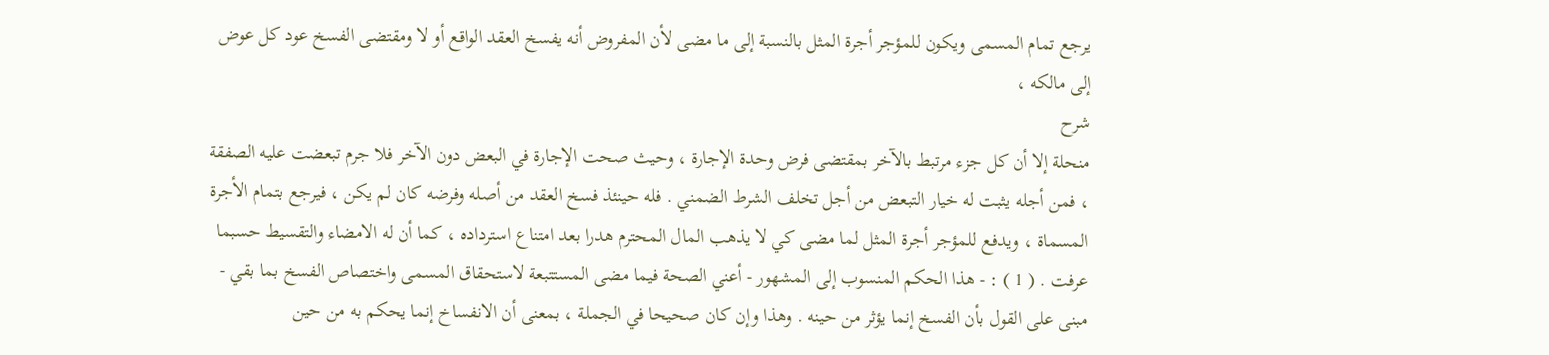يرجع تمام المسمى ويكون للمؤجر أجرة المثل بالنسبة إلى ما مضى لأن المفروض أنه يفسخ العقد الواقع أو لا ومقتضى الفسخ عود كل عوض إلى مالكه ،
شرح
منحلة إلا أن كل جزء مرتبط بالآخر بمقتضى فرض وحدة الإجارة ، وحيث صحت الإجارة في البعض دون الآخر فلا جرم تبعضت عليه الصفقة ، فمن أجله يثبت له خيار التبعض من أجل تخلف الشرط الضمني . فله حينئذ فسخ العقد من أصله وفرضه كان لم يكن ، فيرجع بتمام الأجرة المسماة ، ويدفع للمؤجر أجرة المثل لما مضى كي لا يذهب المال المحترم هدرا بعد امتناع استرداده ، كما أن له الامضاء والتقسيط حسبما عرفت . ( 1 ) : - هذا الحكم المنسوب إلى المشهور - أعني الصحة فيما مضى المستتبعة لاستحقاق المسمى واختصاص الفسخ بما بقي - مبنى على القول بأن الفسخ إنما يؤثر من حينه . وهذا وإن كان صحيحا في الجملة ، بمعنى أن الانفساخ إنما يحكم به من حين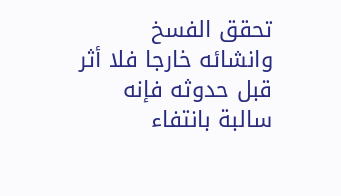تحقق الفسخ وانشائه خارجا فلا أثر قبل حدوثه فإنه سالبة بانتفاء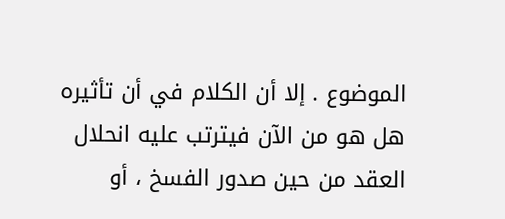الموضوع . إلا أن الكلام في أن تأثيره هل هو من الآن فيترتب عليه انحلال العقد من حين صدور الفسخ ، أو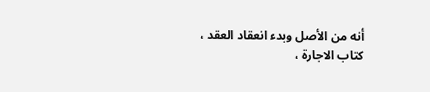أنه من الأصل وبدء انعقاد العقد ،
كتاب الاجارة ،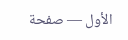الأول — صفحة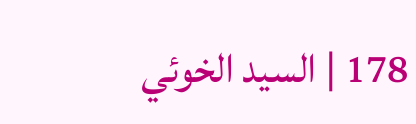178 | السيد الخوئي